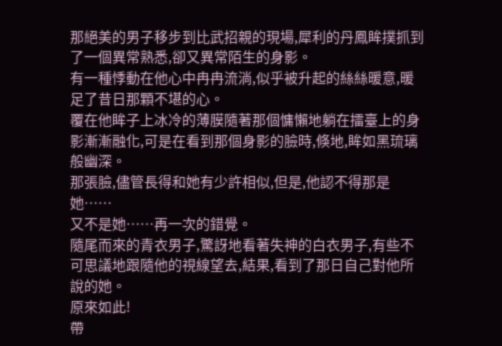那絕美的男子移步到比武招親的現場,犀利的丹鳳眸撲抓到了一個異常熟悉,卻又異常陌生的身影。
有一種悸動在他心中冉冉流淌,似乎被升起的絲絲暖意,暖足了昔日那顆不堪的心。
覆在他眸子上冰冷的薄膜隨著那個慵懶地躺在擂臺上的身影漸漸融化,可是在看到那個身影的臉時,倏地,眸如黑琉璃般幽深。
那張臉,儘管長得和她有少許相似,但是,他認不得那是她……
又不是她……再一次的錯覺。
隨尾而來的青衣男子,驚訝地看著失神的白衣男子,有些不可思議地跟隨他的視線望去,結果,看到了那日自己對他所說的她。
原來如此!
帶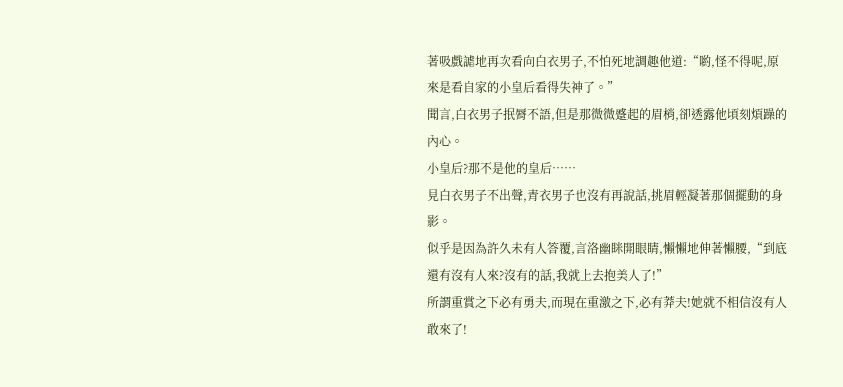著吸戲謔地再次看向白衣男子,不怕死地調趣他道:“喲,怪不得呢,原來是看自家的小皇后看得失神了。”
聞言,白衣男子抿脣不語,但是那微微蹙起的眉梢,卻透露他頃刻煩躁的內心。
小皇后?那不是他的皇后……
見白衣男子不出聲,青衣男子也沒有再說話,挑眉輕凝著那個擺動的身影。
似乎是因為許久未有人答覆,言洛幽眯開眼睛,懶懶地伸著懶腰,“到底還有沒有人來?沒有的話,我就上去抱美人了!”
所謂重賞之下必有勇夫,而現在重激之下,必有莽夫!她就不相信沒有人敢來了!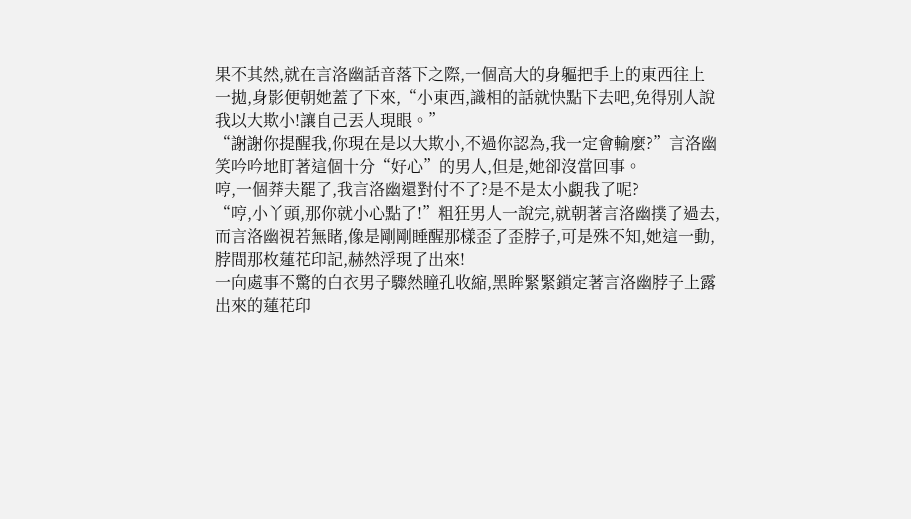果不其然,就在言洛幽話音落下之際,一個高大的身軀把手上的東西往上一拋,身影便朝她蓋了下來,“小東西,識相的話就快點下去吧,免得別人說我以大欺小!讓自己丟人現眼。”
“謝謝你提醒我,你現在是以大欺小,不過你認為,我一定會輸麼?”言洛幽笑吟吟地盯著這個十分“好心”的男人,但是,她卻沒當回事。
哼,一個莽夫罷了,我言洛幽還對付不了?是不是太小覷我了呢?
“哼,小丫頭,那你就小心點了!”粗狂男人一說完,就朝著言洛幽撲了過去,而言洛幽視若無睹,像是剛剛睡醒那樣歪了歪脖子,可是殊不知,她這一動,脖間那枚蓮花印記,赫然浮現了出來!
一向處事不驚的白衣男子驟然瞳孔收縮,黑眸緊緊鎖定著言洛幽脖子上露出來的蓮花印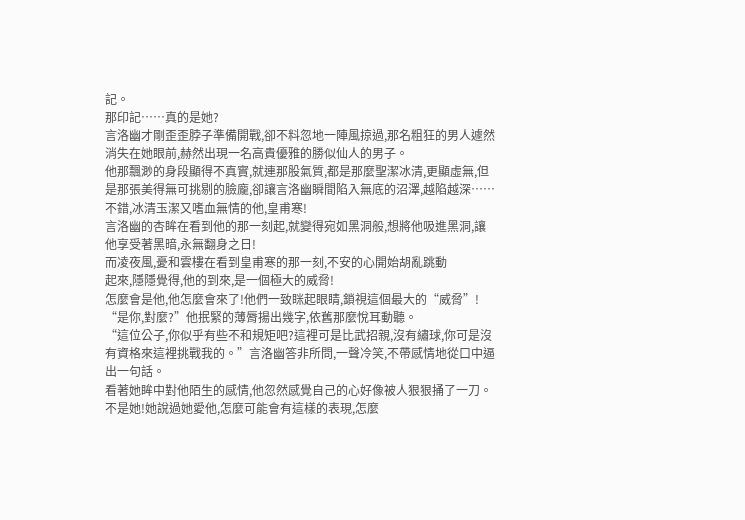記。
那印記……真的是她?
言洛幽才剛歪歪脖子準備開戰,卻不料忽地一陣風掠過,那名粗狂的男人遽然消失在她眼前,赫然出現一名高貴優雅的勝似仙人的男子。
他那飄渺的身段顯得不真實,就連那股氣質,都是那麼聖潔冰清,更顯虛無,但是那張美得無可挑剔的臉龐,卻讓言洛幽瞬間陷入無底的沼澤,越陷越深……
不錯,冰清玉潔又嗜血無情的他,皇甫寒!
言洛幽的杏眸在看到他的那一刻起,就變得宛如黑洞般,想將他吸進黑洞,讓他享受著黑暗,永無翻身之日!
而凌夜風,憂和雲樓在看到皇甫寒的那一刻,不安的心開始胡亂跳動
起來,隱隱覺得,他的到來,是一個極大的威脅!
怎麼會是他,他怎麼會來了!他們一致眯起眼睛,鎖視這個最大的“威脅”!
“是你,對麼?”他抿緊的薄脣揚出幾字,依舊那麼悅耳動聽。
“這位公子,你似乎有些不和規矩吧?這裡可是比武招親,沒有繡球,你可是沒有資格來這裡挑戰我的。”言洛幽答非所問,一聲冷笑,不帶感情地從口中逼出一句話。
看著她眸中對他陌生的感情,他忽然感覺自己的心好像被人狠狠捅了一刀。不是她!她說過她愛他,怎麼可能會有這樣的表現,怎麼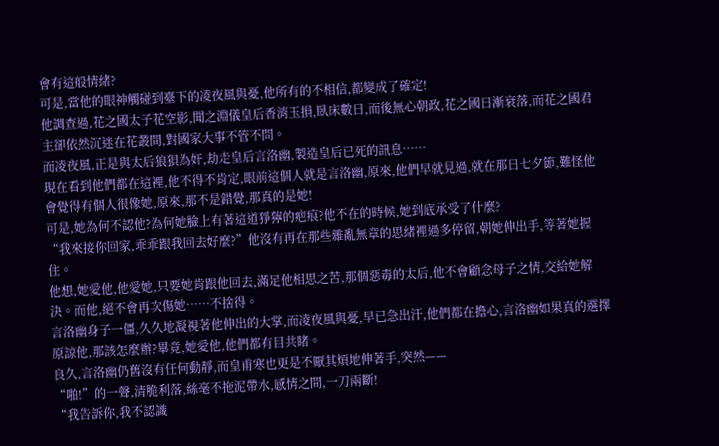會有這般情緒?
可是,當他的眼神觸碰到臺下的凌夜風與憂,他所有的不相信,都變成了確定!
他調查過,花之國太子花空影,聞之淵儀皇后香消玉損,臥床數日,而後無心朝政,花之國日漸衰落,而花之國君主卻依然沉迷在花叢間,對國家大事不管不問。
而凌夜風,正是與太后狼狽為奸,劫走皇后言洛幽,製造皇后已死的訊息……
現在看到他們都在這裡,他不得不肯定,眼前這個人就是言洛幽,原來,他們早就見過,就在那日七夕節,難怪他會覺得有個人很像她,原來,那不是錯覺,那真的是她!
可是,她為何不認他?為何她臉上有著這道猙獰的疤痕?他不在的時候,她到底承受了什麼?
“我來接你回家,乖乖跟我回去好麼?”他沒有再在那些雜亂無章的思緒裡過多停留,朝她伸出手,等著她握住。
他想,她愛他,他愛她,只要她肯跟他回去,滿足他相思之苦,那個惡毒的太后,他不會顧念母子之情,交給她解決。而他,絕不會再次傷她……不捨得。
言洛幽身子一僵,久久地凝視著他伸出的大掌,而凌夜風與憂,早已急出汗,他們都在擔心,言洛幽如果真的選擇原諒他,那該怎麼辦?畢竟,她愛他,他們都有目共睹。
良久,言洛幽仍舊沒有任何動靜,而皇甫寒也更是不厭其煩地伸著手,突然——
“啪!”的一聲,清脆利落,絲毫不拖泥帶水,感情之間,一刀兩斷!
“我告訴你,我不認識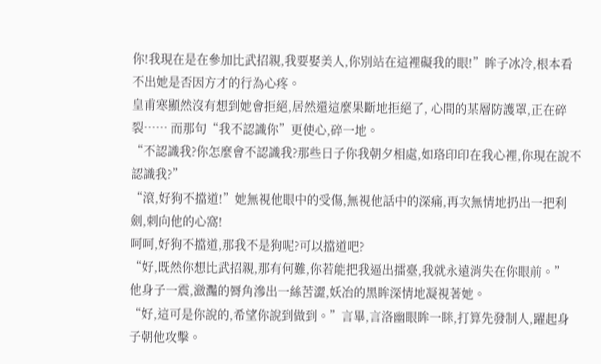你!我現在是在參加比武招親,我要娶美人,你別站在這裡礙我的眼!”眸子冰冷,根本看不出她是否因方才的行為心疼。
皇甫寒顯然沒有想到她會拒絕,居然還這麼果斷地拒絕了, 心間的某層防護罩,正在碎裂…… 而那句“我不認識你”更使心,碎一地。
“不認識我?你怎麼會不認識我?那些日子你我朝夕相處,如珞印印在我心裡,你現在說不認識我?”
“滾,好狗不擋道!”她無視他眼中的受傷,無視他話中的深痛,再次無情地扔出一把利劍,刺向他的心窩!
呵呵,好狗不擋道,那我不是狗呢?可以擋道吧?
“好,既然你想比武招親,那有何難,你若能把我逼出擂臺,我就永遠消失在你眼前。”
他身子一震,瀲灩的脣角滲出一絲苦澀,妖冶的黑眸深情地凝視著她。
“好,這可是你說的,希望你說到做到。”言畢,言洛幽眼眸一眯,打算先發制人,躍起身子朝他攻擊。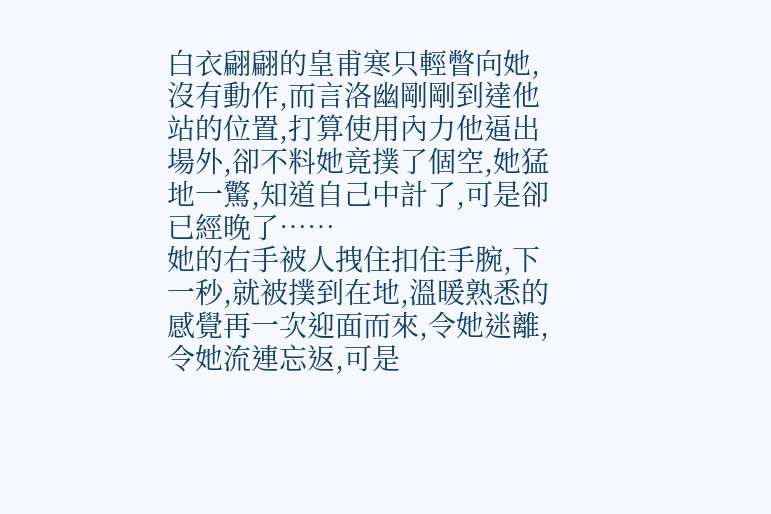白衣翩翩的皇甫寒只輕瞥向她,沒有動作,而言洛幽剛剛到達他站的位置,打算使用內力他逼出場外,卻不料她竟撲了個空,她猛地一驚,知道自己中計了,可是卻已經晚了……
她的右手被人拽住扣住手腕,下一秒,就被撲到在地,溫暖熟悉的感覺再一次迎面而來,令她迷離,令她流連忘返,可是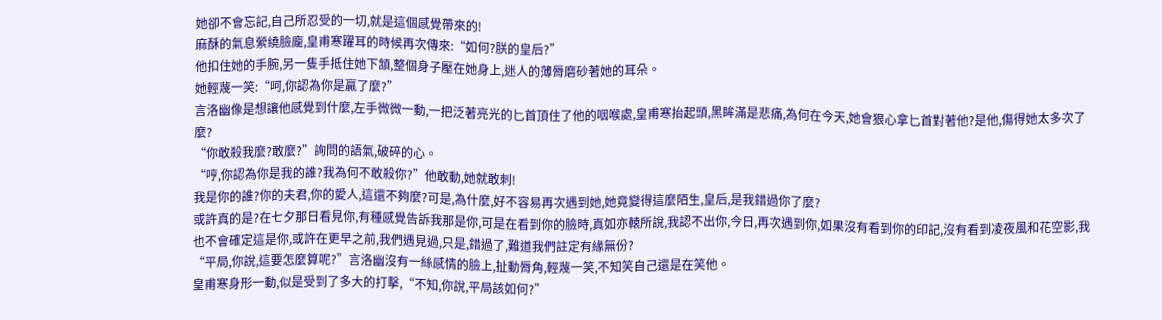她卻不會忘記,自己所忍受的一切,就是這個感覺帶來的!
麻酥的氣息縈繞臉龐,皇甫寒躍耳的時候再次傳來:“如何?朕的皇后?”
他扣住她的手腕,另一隻手抵住她下頷,整個身子壓在她身上,迷人的薄脣磨砂著她的耳朵。
她輕蔑一笑:“呵,你認為你是贏了麼?”
言洛幽像是想讓他感覺到什麼,左手微微一動,一把泛著亮光的匕首頂住了他的咽喉處,皇甫寒抬起頭,黑眸滿是悲痛,為何在今天,她會狠心拿匕首對著他?是他,傷得她太多次了麼?
“你敢殺我麼?敢麼?”詢問的語氣,破碎的心。
“哼,你認為你是我的誰?我為何不敢殺你?”他敢動,她就敢刺!
我是你的誰?你的夫君,你的愛人,這還不夠麼?可是,為什麼,好不容易再次遇到她,她竟變得這麼陌生,皇后,是我錯過你了麼?
或許真的是?在七夕那日看見你,有種感覺告訴我那是你,可是在看到你的臉時,真如亦轅所說,我認不出你,今日,再次遇到你,如果沒有看到你的印記,沒有看到凌夜風和花空影,我也不會確定這是你,或許在更早之前,我們遇見過,只是,錯過了,難道我們註定有緣無份?
“平局,你說,這要怎麼算呢?”言洛幽沒有一絲感情的臉上,扯動脣角,輕蔑一笑,不知笑自己還是在笑他。
皇甫寒身形一動,似是受到了多大的打擊,“不知,你說,平局該如何?”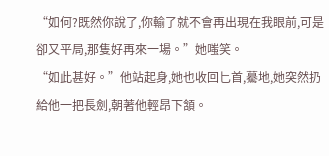“如何?既然你說了,你輸了就不會再出現在我眼前,可是卻又平局,那隻好再來一場。”她嗤笑。
“如此甚好。”他站起身,她也收回匕首,驀地,她突然扔給他一把長劍,朝著他輕昂下頷。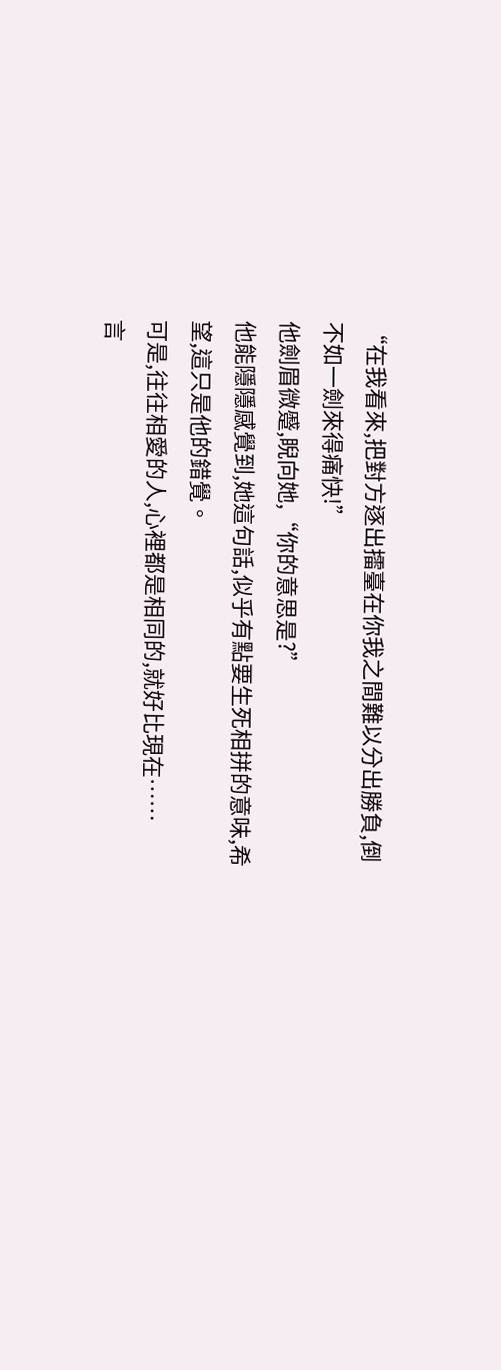“在我看來,把對方逐出擂臺在你我之間難以分出勝負,倒不如一劍來得痛快!”
他劍眉微蹙,睨向她,“你的意思是?”
他能隱隱感覺到,她這句話,似乎有點要生死相拼的意味,希望,這只是他的錯覺。
可是,往往相愛的人,心裡都是相同的,就好比現在……
言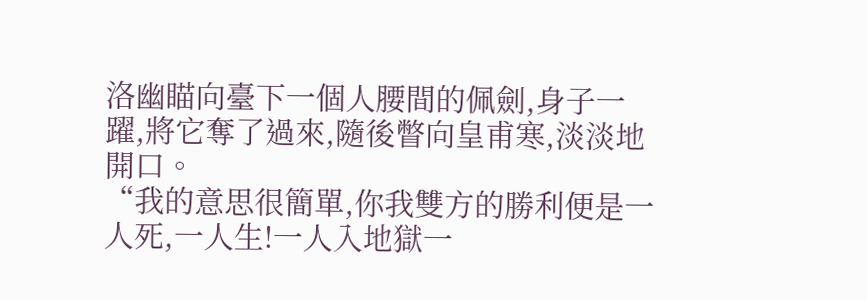洛幽瞄向臺下一個人腰間的佩劍,身子一躍,將它奪了過來,隨後瞥向皇甫寒,淡淡地開口。
“我的意思很簡單,你我雙方的勝利便是一人死,一人生!一人入地獄一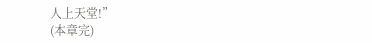人上天堂!”
(本章完)